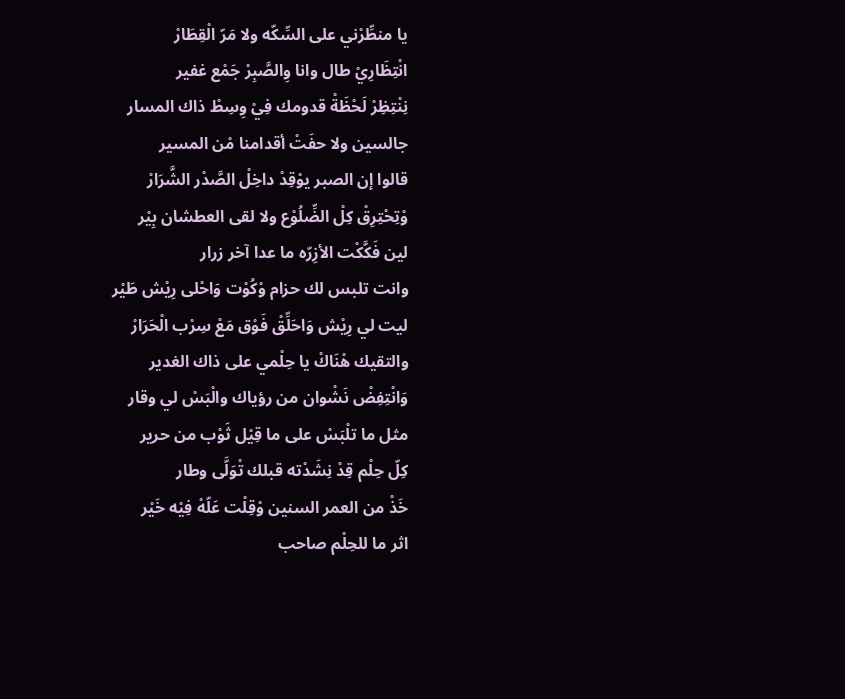يا منطِّرْني على السِّكّه ولا مَرّ الْقِطَارْ
انْتِظَارِيْ طال وانا وِالصَّبِرْ جَمْع غفير
نِنْتِظِرْ لَحْظَةْ قدومك فِيْ وِسِطْ ذاك المسار
جالسين ولا حفَتْ أقدامنا مْن المسير
قالوا إن الصبر يوْقِدْ داخِلْ الصَّدْر الشَّرَارْ
وْتِحْتِرِقْ كِلْ الضِّلُوْع ولا لقى العطشان بِيْر
لين فَكَّكْت الأزِرّه ما عدا آخر زرار
وانت تلبس لك حزام وْكُوْت وَاحْلى رِيْش طَيْر
ليت لي رِيْش وَاحَلِّقْ فَوْق مَعْ سِرْب الْحَرَارْ
والتقيك هْنَاكْ يا حِلْمي على ذاك الغدير
وَانْتِفِضْ نَشْوان من رؤياك والْبَسْ لي وقار
مثل ما تلْبَسْ على ما قِيْل ثَوْب من حرير
كِلّ حِلْم قِدْ نِشَدْته قبلك تْوَلَّى وطار
خَذْ من العمر السنين وْقِلْت عَلّهْ فِيْه خَيْر
اثر ما للحِلْم صاحب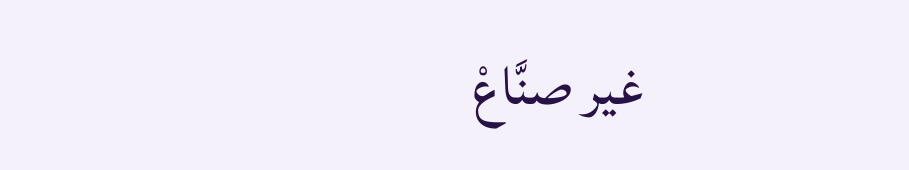غير صنَّاعْ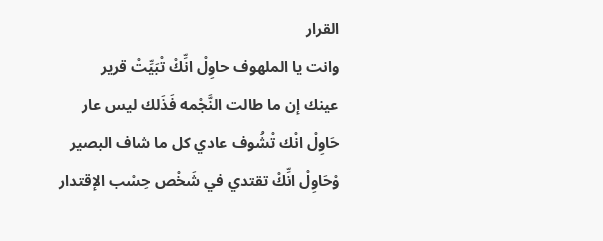القرار
وانت يا الملهوف حاوِلْ انِّكْ تْبَيِّتْ قرير
عينك إن ما طالت النَّجْمه فَذَلك ليس عار
حَاوِلْ انْك تْشُوف عادي كل ما شاف البصير
وْحَاوِلْ انِّكْ تقتدي في شَخْص حِسْب الإقتدار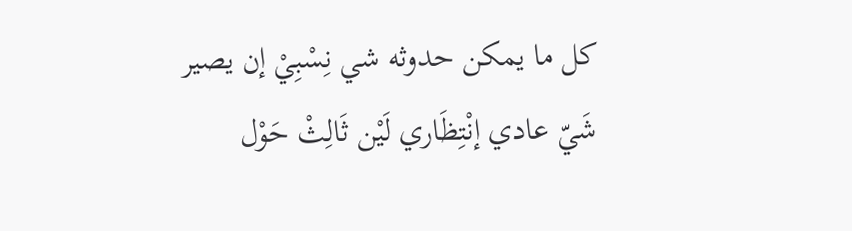كل ما يمكن حدوثه شي نِسْبِيْ إن يصير
شَيّ عادي إنْتِظَاري لَيْن ثَالِثْ حَوْل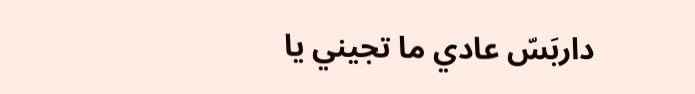داربَسّ عادي ما تجيني يا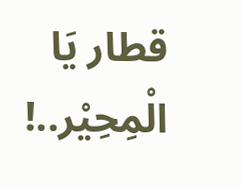قطار يَا الْمِحِيْر..!